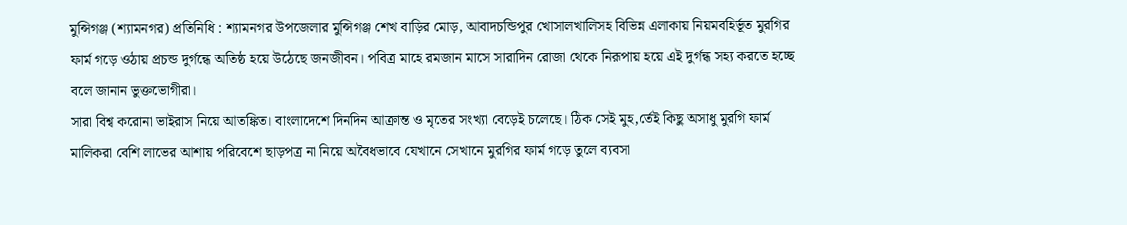মুন্সিগঞ্জ (শ্যামনগর) প্রতিনিধি : শ্যামনগর উপজেলার মুন্সিগঞ্জ শেখ বাড়ির মোড়, আবাদচন্ডিপুর খোসালখালিসহ বিভিন্ন এলাকায় নিয়মবহির্ভূত মুরগির ফার্ম গড়ে ওঠায় প্রচন্ড দুর্গন্ধে অতিষ্ঠ হয়ে উঠেছে জনজীবন। পবিত্র মাহে রমজান মাসে সারাদিন রোজা থেকে নিরূপায় হয়ে এই দুর্গন্ধ সহ্য করতে হচ্ছে বলে জানান ভুক্তভোগীরা।
সারা বিশ্ব করোনা ভাইরাস নিয়ে আতঙ্কিত। বাংলাদেশে দিনদিন আক্রান্ত ও মৃতের সংখ্যা বেড়েই চলেছে। ঠিক সেই মুহ‚র্তেই কিছু অসাধু মুরগি ফার্ম মালিকরা বেশি লাভের আশায় পরিবেশে ছাড়পত্র না নিয়ে অবৈধভাবে যেখানে সেখানে মুরগির ফার্ম গড়ে তুলে ব্যবসা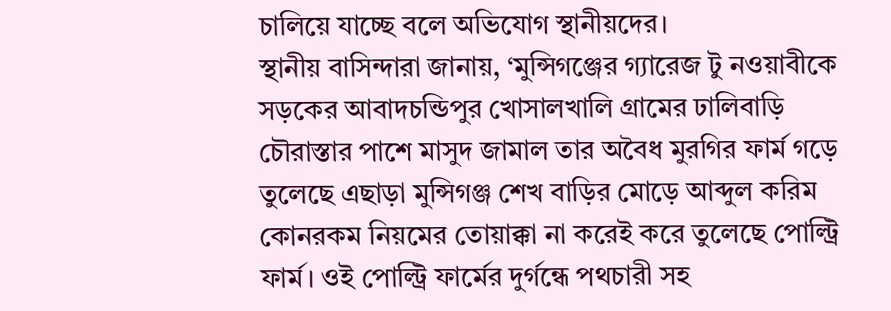চালিয়ে যাচ্ছে বলে অভিযোগ স্থানীয়দের।
স্থানীয় বাসিন্দারা জানায়, ‘মুন্সিগঞ্জের গ্যারেজ টু নওয়াবীকে সড়কের আবাদচন্ডিপুর খোসালখালি গ্রামের ঢালিবাড়ি চৌরাস্তার পাশে মাসুদ জামাল তার অবৈধ মুরগির ফার্ম গড়ে তুলেছে এছাড়া মুন্সিগঞ্জ শেখ বাড়ির মোড়ে আব্দুল করিম কোনরকম নিয়মের তোয়াক্কা না করেই করে তুলেছে পোল্ট্রি ফার্ম। ওই পোল্ট্রি ফার্মের দুর্গন্ধে পথচারী সহ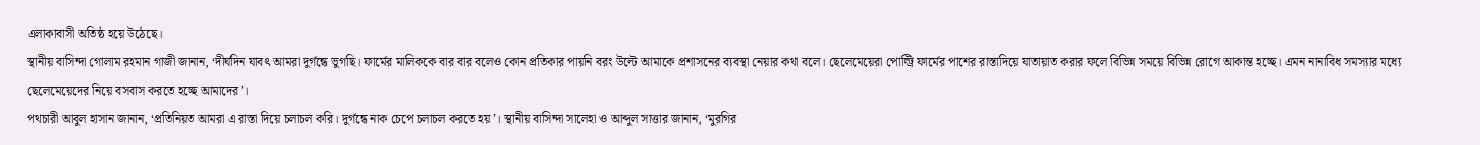এলাকাবাসী অতিষ্ঠ হয়ে উঠেছে।
স্থানীয় বাসিন্দা গোলাম রহমান গাজী জানান, ‘দীর্ঘদিন যাবৎ আমরা দুর্গন্ধে ভুগছি। ফার্মের মালিককে বার বার বলেও কোন প্রতিকার পায়নি বরং উল্টে আমাকে প্রশাসনের ব্যবস্থা নেয়ার কথা বলে। ছেলেমেয়েরা পোল্ট্রি ফার্মের পাশের রাস্তাদিয়ে যাতায়াত করার ফলে বিভিন্ন সময়ে বিভিন্ন রোগে আকান্ত হচ্ছে। এমন নানাবিধ সমস্যার মধ্যে ছেলেমেয়েদের নিয়ে বসবাস করতে হচ্ছে আমাদের’।
পথচারী আবুল হাসান জানান, ‘প্রতিনিয়ত আমরা এ রাস্তা দিয়ে চলাচল করি। দুর্গন্ধে নাক চেপে চলাচল করতে হয়’। স্থানীয় বাসিন্দা সালেহা ও আব্দুল সাত্তার জানান, ‘মুরগির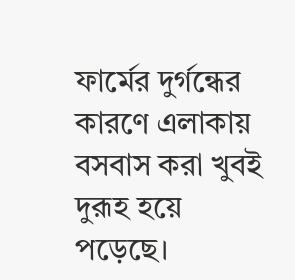ফার্মের দুর্গন্ধের কারণে এলাকায় বসবাস করা খুবই দুরূহ হয়ে পড়েছে।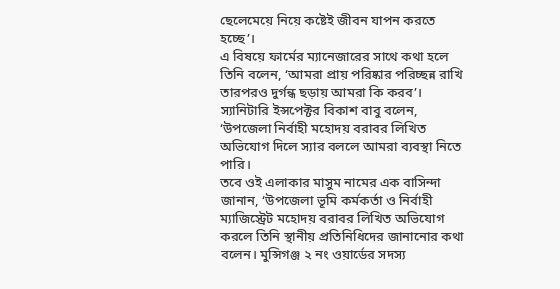ছেলেমেয়ে নিয়ে কষ্টেই জীবন যাপন করতে হচ্ছে’।
এ বিষয়ে ফার্মের ম্যানেজারের সাথে কথা হলে তিনি বলেন, ‘আমরা প্রায় পরিষ্কার পরিচ্ছন্ন রাখি তারপরও দুর্গন্ধ ছড়ায় আমরা কি করব’।
স্যানিটারি ইন্সপেক্টর বিকাশ বাবু বলেন, ‘উপজেলা নির্বাহী মহোদয় বরাবর লিখিত অভিযোগ দিলে স্যার বললে আমরা ব্যবস্থা নিতে পারি।
তবে ওই এলাকার মাসুম নামের এক বাসিন্দা জানান, ‘উপজেলা ভূমি কর্মকর্তা ও নির্বাহী ম্যাজিস্ট্রেট মহোদয় বরাবর লিখিত অভিযোগ করলে তিনি স্থানীয় প্রতিনিধিদের জানানোর কথা বলেন। মুন্সিগঞ্জ ২ নং ওয়ার্ডের সদস্য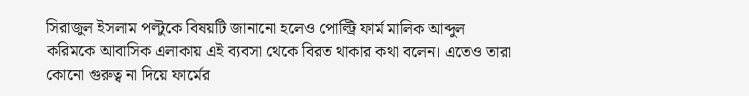সিরাজুল ইসলাম পল্টুকে বিষয়টি জানানো হলেও পোল্ট্রি ফার্ম মালিক আব্দুল করিমকে আবাসিক এলাকায় এই ব্যবসা থেকে বিরত থাকার কথা বলেন। এতেও তারা কোনো গুরুত্ব না দিয়ে ফার্মের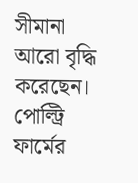সীমানা আরো বৃদ্ধি করেছেন। পোল্ট্রি ফার্মের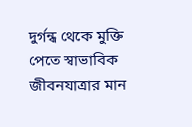দুর্গন্ধ থেকে মুক্তি পেতে স্বাভাবিক জীবনযাত্রার মান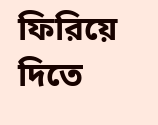ফিরিয়ে দিতে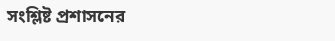সংশ্লিষ্ট প্রশাসনের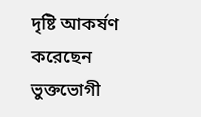দৃষ্টি আকর্ষণ করেছেন ভুক্তভোগী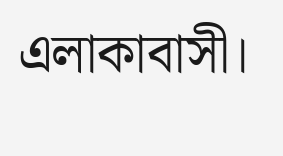এলাকাবাসী।